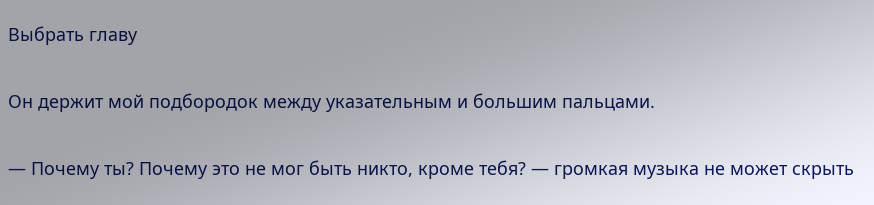Выбрать главу

Он держит мой подбородок между указательным и большим пальцами.

— Почему ты? Почему это не мог быть никто, кроме тебя? — громкая музыка не может скрыть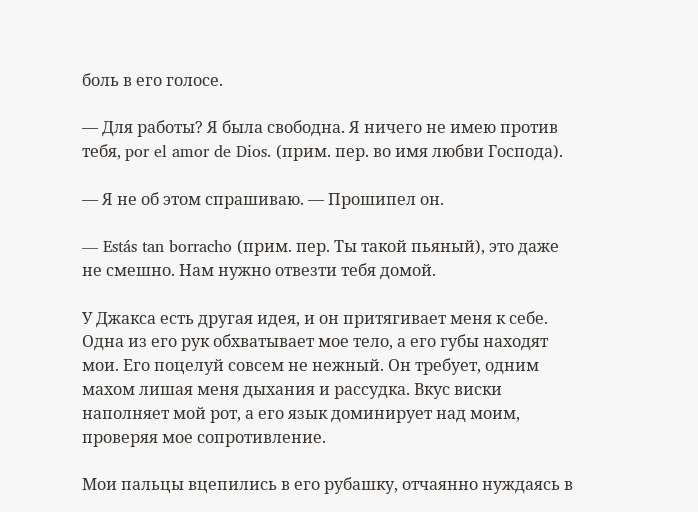боль в его голосе.

— Для работы? Я была свободна. Я ничего не имею против тебя, por el amor de Dios. (прим. пер. во имя любви Господа).

— Я не об этом спрашиваю. — Прошипел он.

— Estás tan borracho (прим. пер. Ты такой пьяный), это даже не смешно. Нам нужно отвезти тебя домой.

У Джакса есть другая идея, и он притягивает меня к себе. Одна из его рук обхватывает мое тело, а его губы находят мои. Его поцелуй совсем не нежный. Он требует, одним махом лишая меня дыхания и рассудка. Вкус виски наполняет мой рот, а его язык доминирует над моим, проверяя мое сопротивление.

Мои пальцы вцепились в его рубашку, отчаянно нуждаясь в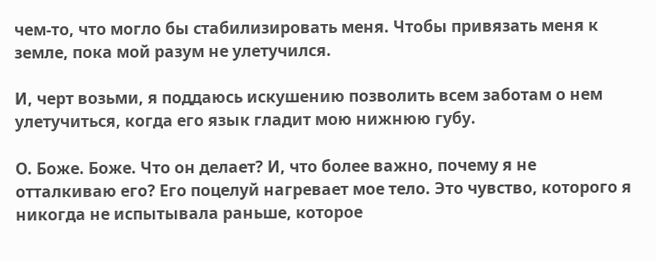чем-то, что могло бы стабилизировать меня. Чтобы привязать меня к земле, пока мой разум не улетучился.

И, черт возьми, я поддаюсь искушению позволить всем заботам о нем улетучиться, когда его язык гладит мою нижнюю губу.

О. Боже. Боже. Что он делает? И, что более важно, почему я не отталкиваю его? Его поцелуй нагревает мое тело. Это чувство, которого я никогда не испытывала раньше, которое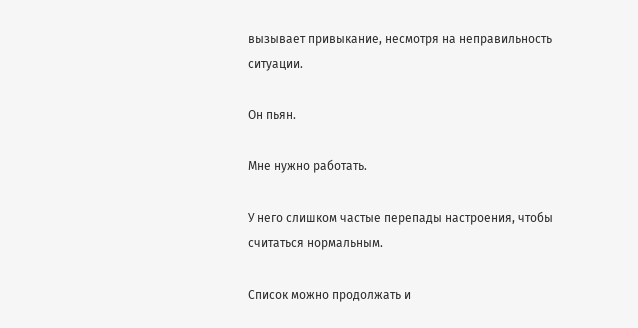вызывает привыкание, несмотря на неправильность ситуации.

Он пьян.

Мне нужно работать.

У него слишком частые перепады настроения, чтобы считаться нормальным.

Список можно продолжать и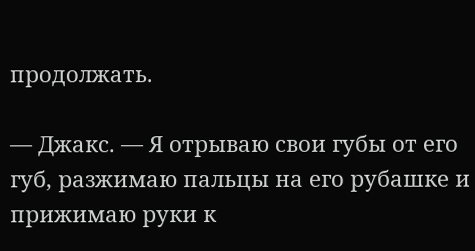продолжать.

— Джакс. — Я отрываю свои губы от его губ, разжимаю пальцы на его рубашке и прижимаю руки к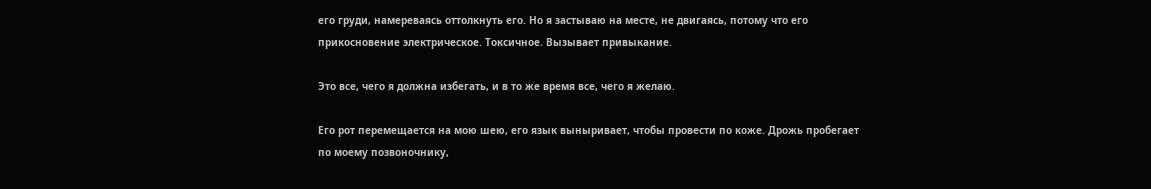его груди, намереваясь оттолкнуть его. Но я застываю на месте, не двигаясь, потому что его прикосновение электрическое. Токсичное. Вызывает привыкание.

Это все, чего я должна избегать, и в то же время все, чего я желаю.

Его рот перемещается на мою шею, его язык выныривает, чтобы провести по коже. Дрожь пробегает по моему позвоночнику,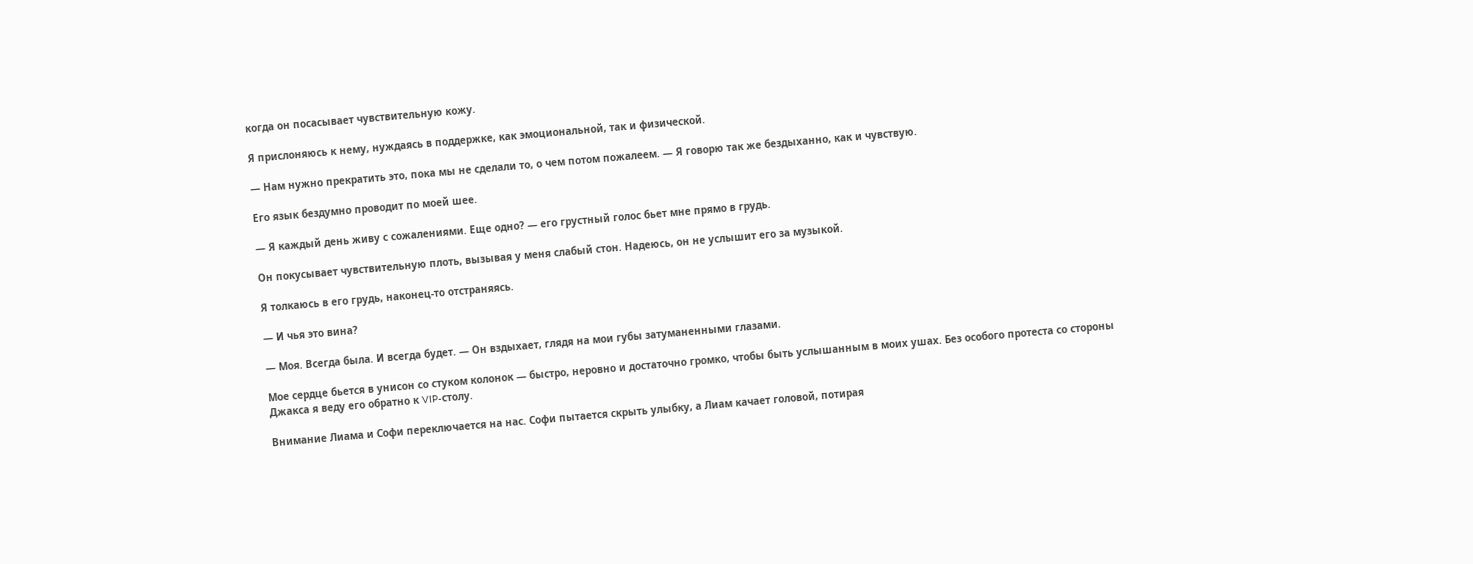когда он посасывает чувствительную кожу.

Я прислоняюсь к нему, нуждаясь в поддержке, как эмоциональной, так и физической.

— Нам нужно прекратить это, пока мы не сделали то, о чем потом пожалеем. — Я говорю так же бездыханно, как и чувствую.

Его язык бездумно проводит по моей шее.

— Я каждый день живу с сожалениями. Еще одно? — его грустный голос бьет мне прямо в грудь.

Он покусывает чувствительную плоть, вызывая у меня слабый стон. Надеюсь, он не услышит его за музыкой.

Я толкаюсь в его грудь, наконец-то отстраняясь.

— И чья это вина?

— Моя. Всегда была. И всегда будет. — Он вздыхает, глядя на мои губы затуманенными глазами.

Мое сердце бьется в унисон со стуком колонок — быстро, неровно и достаточно громко, чтобы быть услышанным в моих ушах. Без особого протеста со стороны Джакса я веду его обратно к VIP-столу.

Внимание Лиама и Софи переключается на нас. Софи пытается скрыть улыбку, а Лиам качает головой, потирая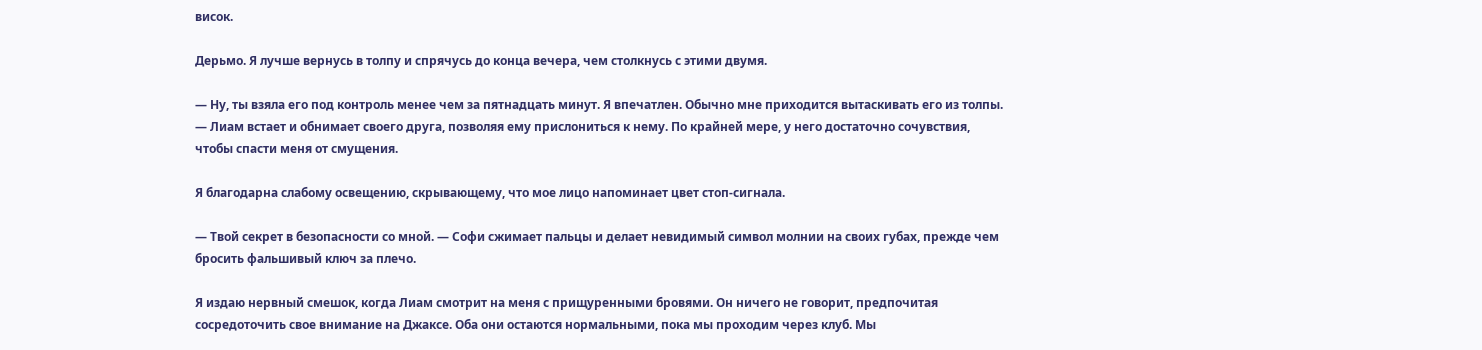висок.

Дерьмо. Я лучше вернусь в толпу и спрячусь до конца вечера, чем столкнусь с этими двумя.

— Ну, ты взяла его под контроль менее чем за пятнадцать минут. Я впечатлен. Обычно мне приходится вытаскивать его из толпы. — Лиам встает и обнимает своего друга, позволяя ему прислониться к нему. По крайней мере, у него достаточно сочувствия, чтобы спасти меня от смущения.

Я благодарна слабому освещению, скрывающему, что мое лицо напоминает цвет стоп-сигнала.

— Твой секрет в безопасности со мной. — Софи сжимает пальцы и делает невидимый символ молнии на своих губах, прежде чем бросить фальшивый ключ за плечо.

Я издаю нервный смешок, когда Лиам смотрит на меня с прищуренными бровями. Он ничего не говорит, предпочитая сосредоточить свое внимание на Джаксе. Оба они остаются нормальными, пока мы проходим через клуб. Мы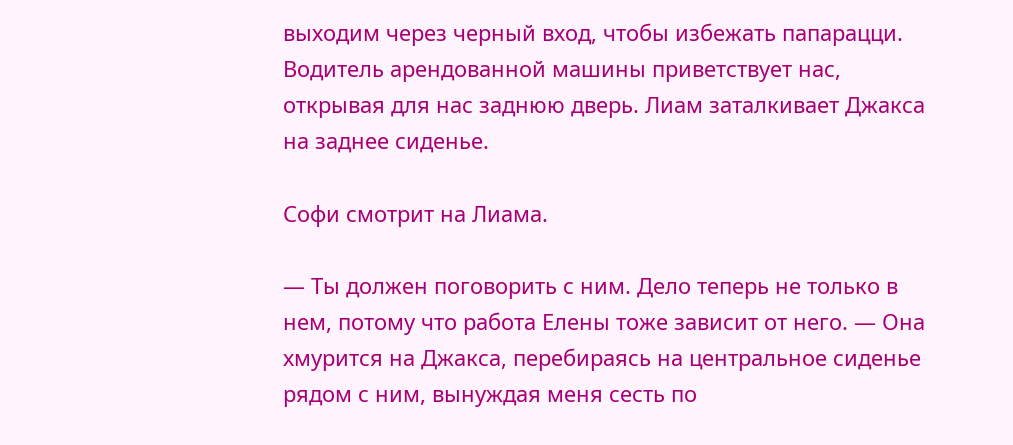выходим через черный вход, чтобы избежать папарацци. Водитель арендованной машины приветствует нас, открывая для нас заднюю дверь. Лиам заталкивает Джакса на заднее сиденье.

Софи смотрит на Лиама.

— Ты должен поговорить с ним. Дело теперь не только в нем, потому что работа Елены тоже зависит от него. — Она хмурится на Джакса, перебираясь на центральное сиденье рядом с ним, вынуждая меня сесть по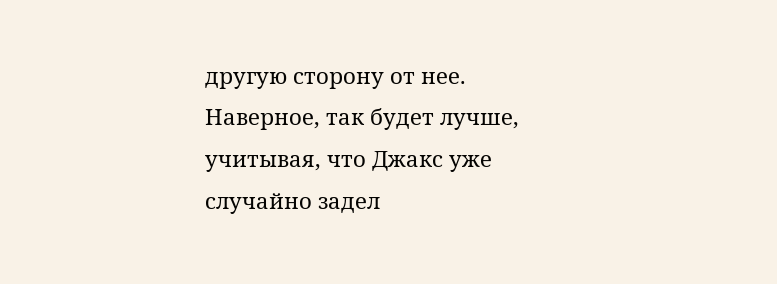другую сторону от нее. Наверное, так будет лучше, учитывая, что Джакс уже случайно задел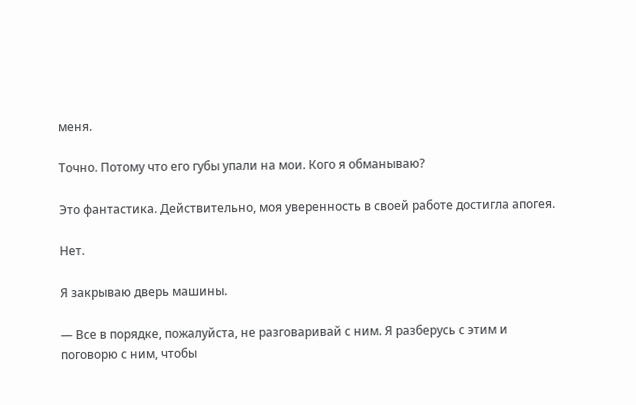меня.

Точно. Потому что его губы упали на мои. Кого я обманываю?

Это фантастика. Действительно, моя уверенность в своей работе достигла апогея.

Нет.

Я закрываю дверь машины.

— Все в порядке, пожалуйста, не разговаривай с ним. Я разберусь с этим и поговорю с ним, чтобы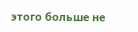этого больше не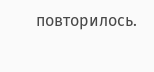повторилось.